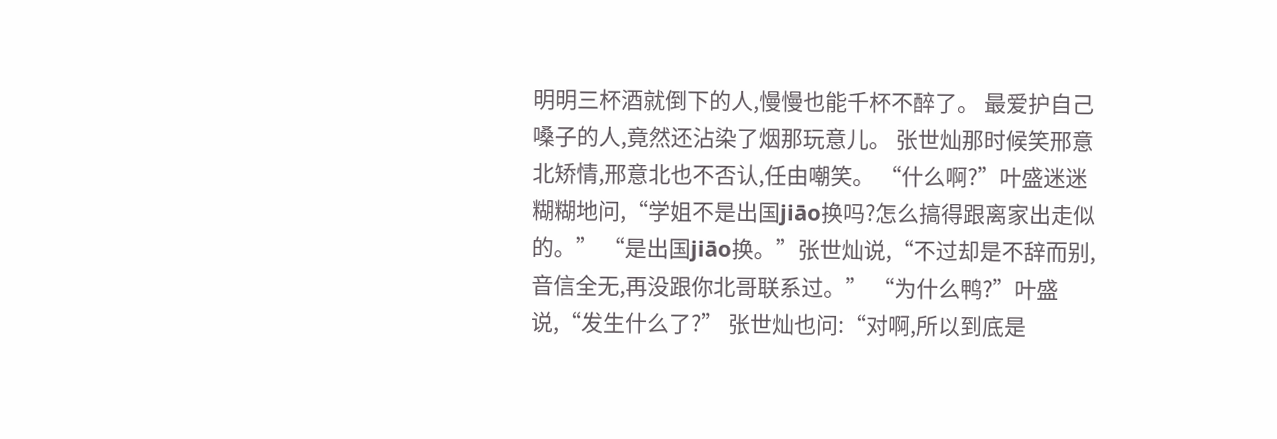明明三杯酒就倒下的人,慢慢也能千杯不醉了。 最爱护自己嗓子的人,竟然还沾染了烟那玩意儿。 张世灿那时候笑邢意北矫情,邢意北也不否认,任由嘲笑。 “什么啊?”叶盛迷迷糊糊地问,“学姐不是出国jiāo换吗?怎么搞得跟离家出走似的。” “是出国jiāo换。”张世灿说,“不过却是不辞而别,音信全无,再没跟你北哥联系过。” “为什么鸭?”叶盛说,“发生什么了?” 张世灿也问:“对啊,所以到底是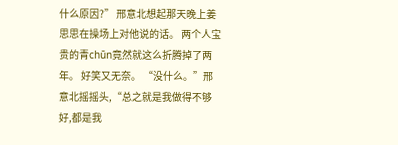什么原因?” 邢意北想起那天晚上姜思思在操场上对他说的话。 两个人宝贵的青chūn竟然就这么折腾掉了两年。 好笑又无奈。 “没什么。”邢意北摇摇头,“总之就是我做得不够好,都是我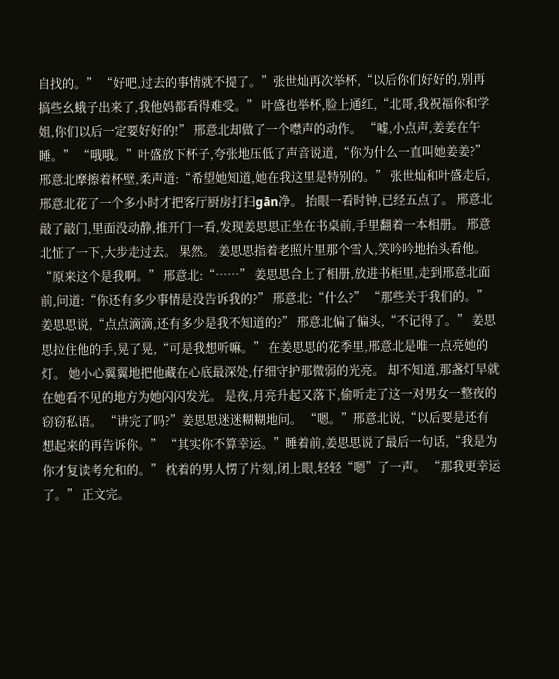自找的。” “好吧,过去的事情就不提了。”张世灿再次举杯,“以后你们好好的,别再搞些幺蛾子出来了,我他妈都看得难受。” 叶盛也举杯,脸上通红,“北哥,我祝福你和学姐,你们以后一定要好好的!” 邢意北却做了一个噤声的动作。 “嘘,小点声,姜姜在午睡。” “哦哦。”叶盛放下杯子,夸张地压低了声音说道,“你为什么一直叫她姜姜?” 邢意北摩擦着杯壁,柔声道:“希望她知道,她在我这里是特别的。” 张世灿和叶盛走后,邢意北花了一个多小时才把客厅厨房打扫gān净。 抬眼一看时钟,已经五点了。 邢意北敲了敲门,里面没动静,推开门一看,发现姜思思正坐在书桌前,手里翻着一本相册。 邢意北怔了一下,大步走过去。 果然。 姜思思指着老照片里那个雪人,笑吟吟地抬头看他。 “原来这个是我啊。” 邢意北:“……” 姜思思合上了相册,放进书柜里,走到邢意北面前,问道:“你还有多少事情是没告诉我的?” 邢意北:“什么?” “那些关于我们的。”姜思思说,“点点滴滴,还有多少是我不知道的?” 邢意北偏了偏头,“不记得了。” 姜思思拉住他的手,晃了晃,“可是我想听嘛。” 在姜思思的花季里,邢意北是唯一点亮她的灯。 她小心翼翼地把他藏在心底最深处,仔细守护那微弱的光亮。 却不知道,那盏灯早就在她看不见的地方为她闪闪发光。 是夜,月亮升起又落下,偷听走了这一对男女一整夜的窃窃私语。 “讲完了吗?”姜思思迷迷糊糊地问。 “嗯。”邢意北说,“以后要是还有想起来的再告诉你。” “其实你不算幸运。”睡着前,姜思思说了最后一句话,“我是为你才复读考允和的。” 枕着的男人愣了片刻,闭上眼,轻轻“嗯”了一声。 “那我更幸运了。” 正文完。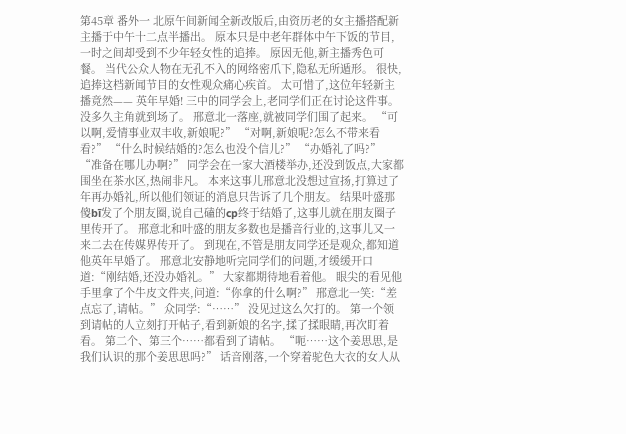第45章 番外一 北原午间新闻全新改版后,由资历老的女主播搭配新主播于中午十二点半播出。 原本只是中老年群体中午下饭的节目,一时之间却受到不少年轻女性的追捧。 原因无他,新主播秀色可餐。 当代公众人物在无孔不入的网络密爪下,隐私无所遁形。 很快,追捧这档新闻节目的女性观众痛心疾首。 太可惜了,这位年轻新主播竟然—— 英年早婚! 三中的同学会上,老同学们正在讨论这件事。 没多久主角就到场了。 邢意北一落座,就被同学们围了起来。 “可以啊,爱情事业双丰收,新娘呢?” “对啊,新娘呢?怎么不带来看看?” “什么时候结婚的?怎么也没个信儿?” “办婚礼了吗?” “准备在哪儿办啊?” 同学会在一家大酒楼举办,还没到饭点,大家都围坐在茶水区,热闹非凡。 本来这事儿邢意北没想过宣扬,打算过了年再办婚礼,所以他们领证的消息只告诉了几个朋友。 结果叶盛那傻bī发了个朋友圈,说自己磕的cp终于结婚了,这事儿就在朋友圈子里传开了。 邢意北和叶盛的朋友多数也是播音行业的,这事儿又一来二去在传媒界传开了。 到现在,不管是朋友同学还是观众,都知道他英年早婚了。 邢意北安静地听完同学们的问题,才缓缓开口道:“刚结婚,还没办婚礼。” 大家都期待地看着他。 眼尖的看见他手里拿了个牛皮文件夹,问道:“你拿的什么啊?” 邢意北一笑:“差点忘了,请帖。” 众同学:“……” 没见过这么欠打的。 第一个领到请帖的人立刻打开帖子,看到新娘的名字,揉了揉眼睛,再次盯着看。 第二个、第三个……都看到了请帖。 “呃……这个姜思思,是我们认识的那个姜思思吗?” 话音刚落,一个穿着驼色大衣的女人从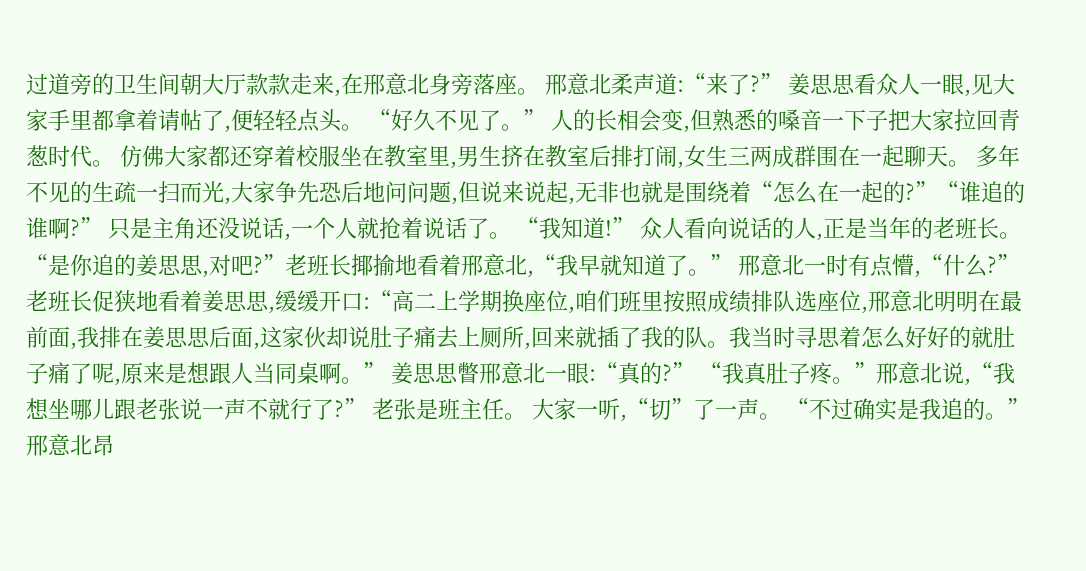过道旁的卫生间朝大厅款款走来,在邢意北身旁落座。 邢意北柔声道:“来了?” 姜思思看众人一眼,见大家手里都拿着请帖了,便轻轻点头。 “好久不见了。” 人的长相会变,但熟悉的嗓音一下子把大家拉回青葱时代。 仿佛大家都还穿着校服坐在教室里,男生挤在教室后排打闹,女生三两成群围在一起聊天。 多年不见的生疏一扫而光,大家争先恐后地问问题,但说来说起,无非也就是围绕着“怎么在一起的?”“谁追的谁啊?” 只是主角还没说话,一个人就抢着说话了。 “我知道!” 众人看向说话的人,正是当年的老班长。 “是你追的姜思思,对吧?”老班长揶揄地看着邢意北,“我早就知道了。” 邢意北一时有点懵,“什么?” 老班长促狭地看着姜思思,缓缓开口:“高二上学期换座位,咱们班里按照成绩排队选座位,邢意北明明在最前面,我排在姜思思后面,这家伙却说肚子痛去上厕所,回来就插了我的队。我当时寻思着怎么好好的就肚子痛了呢,原来是想跟人当同桌啊。” 姜思思瞥邢意北一眼:“真的?” “我真肚子疼。”邢意北说,“我想坐哪儿跟老张说一声不就行了?” 老张是班主任。 大家一听,“切”了一声。 “不过确实是我追的。”邢意北昂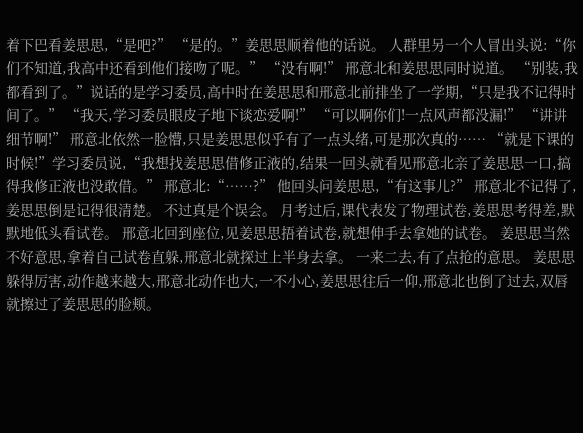着下巴看姜思思,“是吧?” “是的。”姜思思顺着他的话说。 人群里另一个人冒出头说:“你们不知道,我高中还看到他们接吻了呢。” “没有啊!” 邢意北和姜思思同时说道。 “别装,我都看到了。”说话的是学习委员,高中时在姜思思和邢意北前排坐了一学期,“只是我不记得时间了。” “我天,学习委员眼皮子地下谈恋爱啊!” “可以啊你们!一点风声都没漏!” “讲讲细节啊!” 邢意北依然一脸懵,只是姜思思似乎有了一点头绪,可是那次真的…… “就是下课的时候!”学习委员说,“我想找姜思思借修正液的,结果一回头就看见邢意北亲了姜思思一口,搞得我修正液也没敢借。” 邢意北:“……?” 他回头问姜思思,“有这事儿?” 邢意北不记得了,姜思思倒是记得很清楚。 不过真是个误会。 月考过后,课代表发了物理试卷,姜思思考得差,默默地低头看试卷。 邢意北回到座位,见姜思思捂着试卷,就想伸手去拿她的试卷。 姜思思当然不好意思,拿着自己试卷直躲,邢意北就探过上半身去拿。 一来二去,有了点抢的意思。 姜思思躲得厉害,动作越来越大,邢意北动作也大,一不小心,姜思思往后一仰,邢意北也倒了过去,双唇就擦过了姜思思的脸颊。